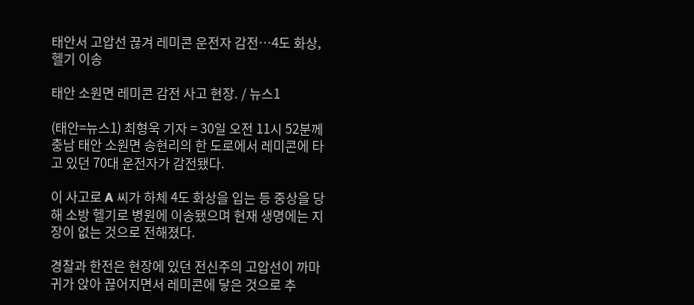태안서 고압선 끊겨 레미콘 운전자 감전…4도 화상, 헬기 이송

태안 소원면 레미콘 감전 사고 현장. / 뉴스1

(태안=뉴스1) 최형욱 기자 = 30일 오전 11시 52분께 충남 태안 소원면 송현리의 한 도로에서 레미콘에 타고 있던 70대 운전자가 감전됐다.

이 사고로 A 씨가 하체 4도 화상을 입는 등 중상을 당해 소방 헬기로 병원에 이송됐으며 현재 생명에는 지장이 없는 것으로 전해졌다.

경찰과 한전은 현장에 있던 전신주의 고압선이 까마귀가 앉아 끊어지면서 레미콘에 닿은 것으로 추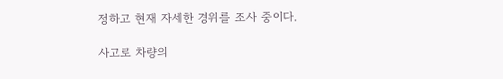정하고 현재 자세한 경위를 조사 중이다.

사고로 차량의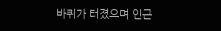바퀴가 터졌으며 인근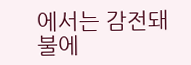에서는 감전돼 불에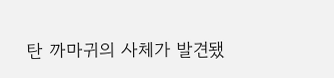탄 까마귀의 사체가 발견됐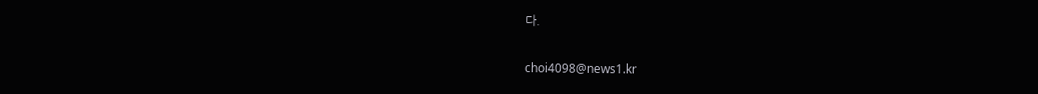다.

choi4098@news1.kr